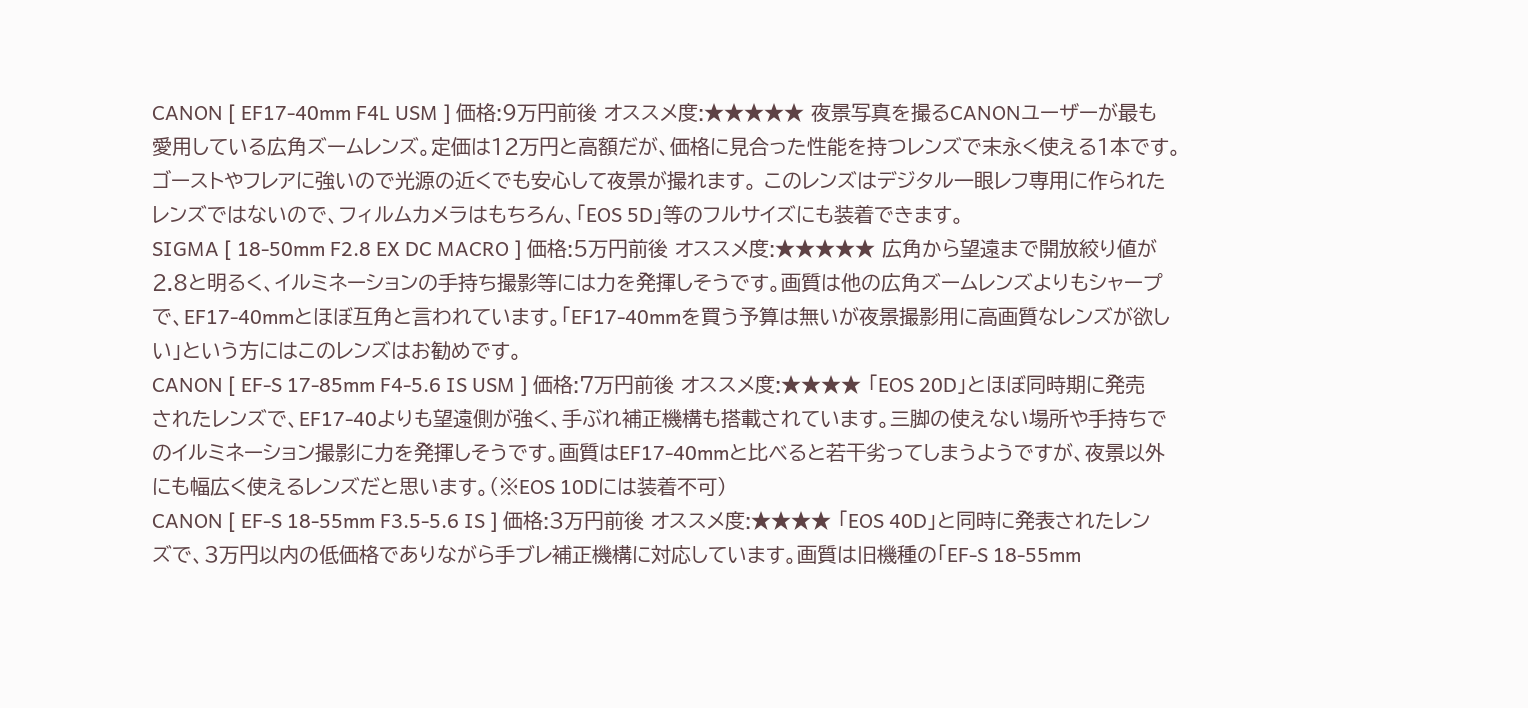CANON [ EF17-40mm F4L USM ] 価格:9万円前後 オススメ度:★★★★★ 夜景写真を撮るCANONユーザーが最も愛用している広角ズームレンズ。定価は12万円と高額だが、価格に見合った性能を持つレンズで末永く使える1本です。ゴーストやフレアに強いので光源の近くでも安心して夜景が撮れます。 このレンズはデジタル一眼レフ専用に作られたレンズではないので、フィルムカメラはもちろん、「EOS 5D」等のフルサイズにも装着できます。
SIGMA [ 18-50mm F2.8 EX DC MACRO ] 価格:5万円前後 オススメ度:★★★★★ 広角から望遠まで開放絞り値が2.8と明るく、イルミネーションの手持ち撮影等には力を発揮しそうです。画質は他の広角ズームレンズよりもシャープで、EF17-40mmとほぼ互角と言われています。「EF17-40mmを買う予算は無いが夜景撮影用に高画質なレンズが欲しい」という方にはこのレンズはお勧めです。
CANON [ EF-S 17-85mm F4-5.6 IS USM ] 価格:7万円前後 オススメ度:★★★★ 「EOS 20D」とほぼ同時期に発売されたレンズで、EF17-40よりも望遠側が強く、手ぶれ補正機構も搭載されています。三脚の使えない場所や手持ちでのイルミネーション撮影に力を発揮しそうです。画質はEF17-40mmと比べると若干劣ってしまうようですが、夜景以外にも幅広く使えるレンズだと思います。(※EOS 10Dには装着不可)
CANON [ EF-S 18-55mm F3.5-5.6 IS ] 価格:3万円前後 オススメ度:★★★★ 「EOS 40D」と同時に発表されたレンズで、3万円以内の低価格でありながら手ブレ補正機構に対応しています。画質は旧機種の「EF-S 18-55mm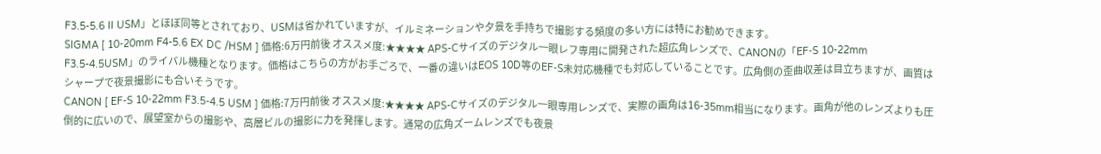F3.5-5.6 II USM」とほぼ同等とされており、USMは省かれていますが、イルミネーションや夕景を手持ちで撮影する頻度の多い方には特にお勧めできます。
SIGMA [ 10-20mm F4-5.6 EX DC /HSM ] 価格:6万円前後 オススメ度:★★★★ APS-Cサイズのデジタル一眼レフ専用に開発された超広角レンズで、CANONの「EF-S 10-22mm F3.5-4.5USM」のライバル機種となります。価格はこちらの方がお手ごろで、一番の違いはEOS 10D等のEF-S未対応機種でも対応していることです。広角側の歪曲収差は目立ちますが、画質はシャープで夜景撮影にも合いそうです。
CANON [ EF-S 10-22mm F3.5-4.5 USM ] 価格:7万円前後 オススメ度:★★★★ APS-Cサイズのデジタル一眼専用レンズで、実際の画角は16-35mm相当になります。画角が他のレンズよりも圧倒的に広いので、展望室からの撮影や、高層ビルの撮影に力を発揮します。通常の広角ズームレンズでも夜景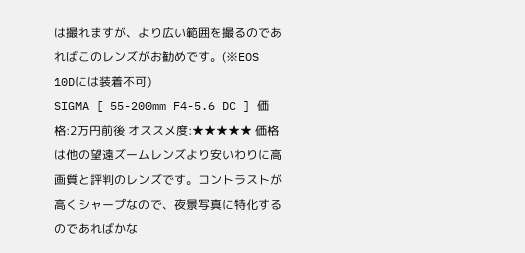は撮れますが、より広い範囲を撮るのであればこのレンズがお勧めです。(※EOS 10Dには装着不可)
SIGMA [ 55-200mm F4-5.6 DC ] 価格:2万円前後 オススメ度:★★★★★ 価格は他の望遠ズームレンズより安いわりに高画質と評判のレンズです。コントラストが高くシャープなので、夜景写真に特化するのであればかな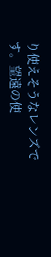り使えそうなレンズです。望遠の使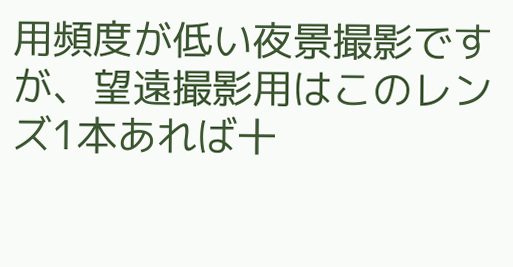用頻度が低い夜景撮影ですが、望遠撮影用はこのレンズ1本あれば十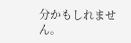分かもしれません。